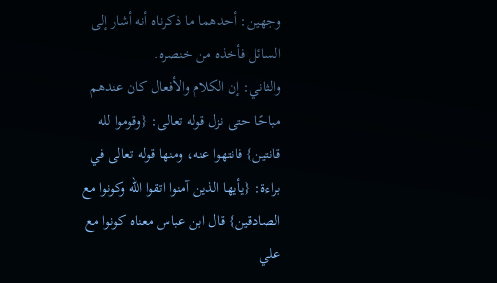وجهين: أحدهما ما ذكرناه أنه أشار إلى السائل فأخذه من خنصره.
والثاني: إن الكلام والأفعال كان عندهم مباحًا حتى نزل قوله تعالى: {وقوموا لله قانتين} فانتهوا عنه، ومنها قوله تعالى في براءة: {يأيها الذين آمنوا اتقوا الله وكونوا مع الصادقين} قال ابن عباس معناه كونوا مع علي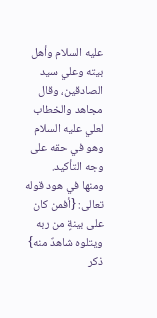عليه السلام وأهل بيته وعلي سيد الصادقين، وقال مجاهد والخطاب لعلي عليه السلام وهو في حقه على وجه التأكيد.
ومنها في هود قوله تعالى: {أفمن كان على بينةٍ من ربه ويتلوه شاهدٌ منه} ذكر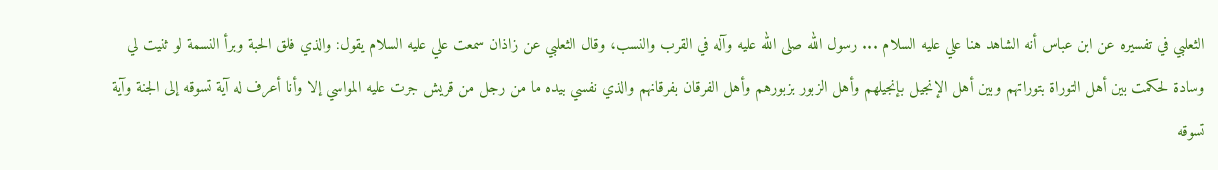الثعلبي في تفسيره عن ابن عباس أنه الشاهد هنا علي عليه السلام ... رسول الله صلى الله عليه وآله في القرب والنسب، وقال الثعلبي عن زاذان سمعت علي عليه السلام يقول: والذي فلق الحبة وبرأ النسمة لو ثنيت لي وسادة لحكمت بين أهل التوراة بتوراتهم وبين أهل الإنجيل بإنجيلهم وأهل الزبور بزبورهم وأهل الفرقان بفرقانهم والذي نفسي بيده ما من رجل من قريش جرت عليه المواسي إلا وأنا أعرف له آية تسوقه إلى الجنة وآية تسوقه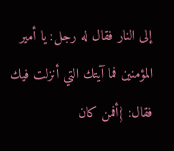إلى النار فقال له رجل: يا أمير المؤمنين فما آيتك التي أنزلت فيك فقال: {أفمن كان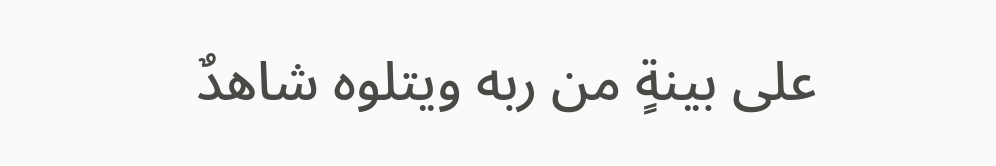على بينةٍ من ربه ويتلوه شاهدٌ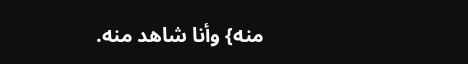منه} وأنا شاهد منه.